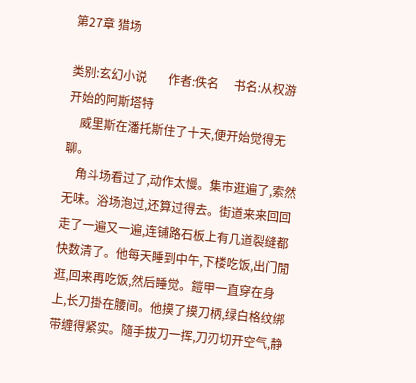第27章 猎场

类别:玄幻小说       作者:佚名     书名:从权游开始的阿斯塔特
    威里斯在潘托斯住了十天,便开始觉得无聊。
    角斗场看过了,动作太慢。集市逛遍了,索然无味。浴场泡过,还算过得去。街道来来回回走了一遍又一遍,连铺路石板上有几道裂缝都快数清了。他每天睡到中午,下楼吃饭,出门閒逛,回来再吃饭,然后睡觉。鎧甲一直穿在身上,长刀掛在腰间。他摸了摸刀柄,绿白格纹绑带缠得紧实。隨手拔刀一挥,刀刃切开空气,静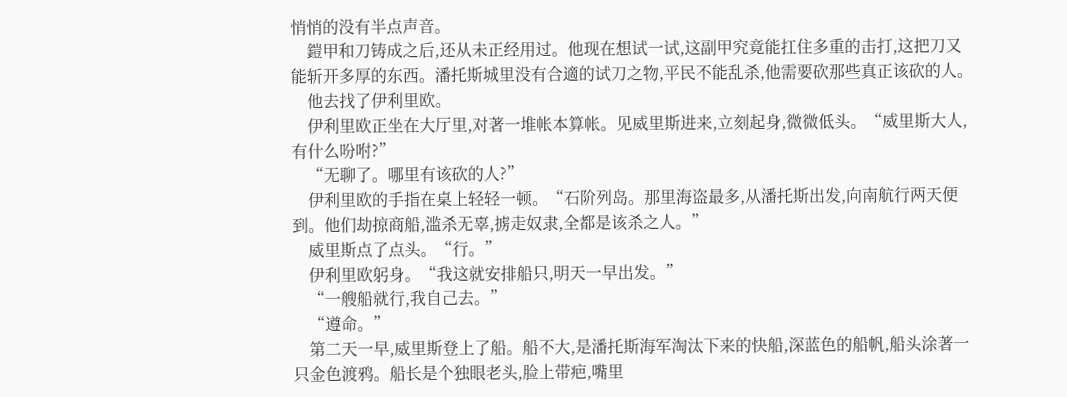悄悄的没有半点声音。
    鎧甲和刀铸成之后,还从未正经用过。他现在想试一试,这副甲究竟能扛住多重的击打,这把刀又能斩开多厚的东西。潘托斯城里没有合適的试刀之物,平民不能乱杀,他需要砍那些真正该砍的人。
    他去找了伊利里欧。
    伊利里欧正坐在大厅里,对著一堆帐本算帐。见威里斯进来,立刻起身,微微低头。“威里斯大人,有什么吩咐?”
    “无聊了。哪里有该砍的人?”
    伊利里欧的手指在桌上轻轻一顿。“石阶列岛。那里海盗最多,从潘托斯出发,向南航行两天便到。他们劫掠商船,滥杀无辜,掳走奴隶,全都是该杀之人。”
    威里斯点了点头。“行。”
    伊利里欧躬身。“我这就安排船只,明天一早出发。”
    “一艘船就行,我自己去。”
    “遵命。”
    第二天一早,威里斯登上了船。船不大,是潘托斯海军淘汰下来的快船,深蓝色的船帆,船头涂著一只金色渡鸦。船长是个独眼老头,脸上带疤,嘴里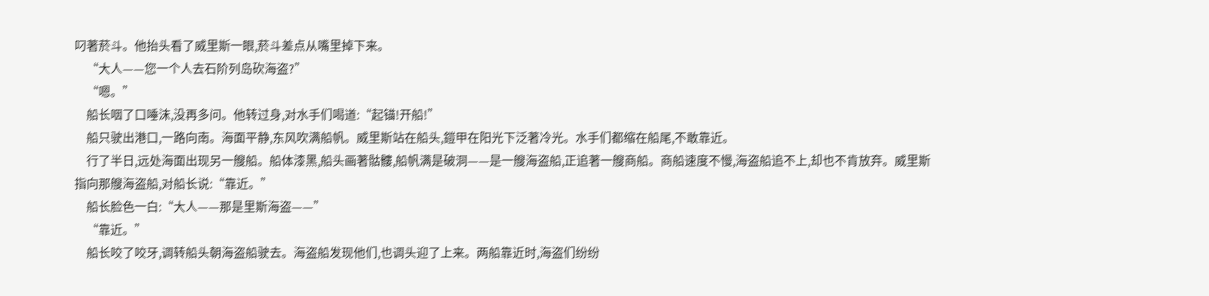叼著菸斗。他抬头看了威里斯一眼,菸斗差点从嘴里掉下来。
    “大人——您一个人去石阶列岛砍海盗?”
    “嗯。”
    船长咽了口唾沫,没再多问。他转过身,对水手们喝道:“起锚!开船!”
    船只驶出港口,一路向南。海面平静,东风吹满船帆。威里斯站在船头,鎧甲在阳光下泛著冷光。水手们都缩在船尾,不敢靠近。
    行了半日,远处海面出现另一艘船。船体漆黑,船头画著骷髏,船帆满是破洞——是一艘海盗船,正追著一艘商船。商船速度不慢,海盗船追不上,却也不肯放弃。威里斯指向那艘海盗船,对船长说:“靠近。”
    船长脸色一白:“大人——那是里斯海盗——”
    “靠近。”
    船长咬了咬牙,调转船头朝海盗船驶去。海盗船发现他们,也调头迎了上来。两船靠近时,海盗们纷纷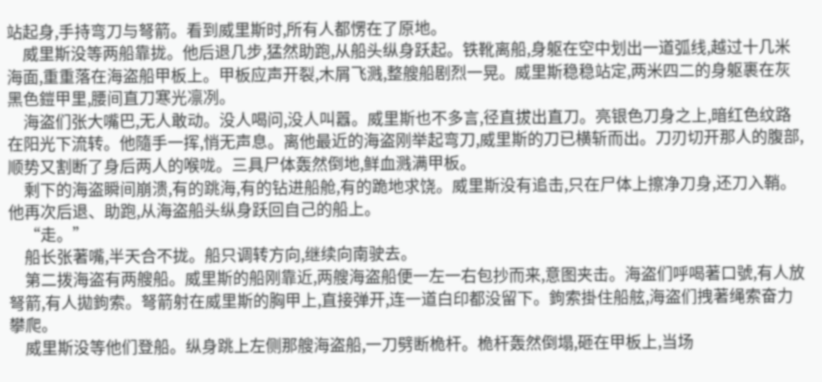站起身,手持弯刀与弩箭。看到威里斯时,所有人都愣在了原地。
    威里斯没等两船靠拢。他后退几步,猛然助跑,从船头纵身跃起。铁靴离船,身躯在空中划出一道弧线,越过十几米海面,重重落在海盗船甲板上。甲板应声开裂,木屑飞溅,整艘船剧烈一晃。威里斯稳稳站定,两米四二的身躯裹在灰黑色鎧甲里,腰间直刀寒光凛冽。
    海盗们张大嘴巴,无人敢动。没人喝问,没人叫囂。威里斯也不多言,径直拔出直刀。亮银色刀身之上,暗红色纹路在阳光下流转。他隨手一挥,悄无声息。离他最近的海盗刚举起弯刀,威里斯的刀已横斩而出。刀刃切开那人的腹部,顺势又割断了身后两人的喉咙。三具尸体轰然倒地,鲜血溅满甲板。
    剩下的海盗瞬间崩溃,有的跳海,有的钻进船舱,有的跪地求饶。威里斯没有追击,只在尸体上擦净刀身,还刀入鞘。他再次后退、助跑,从海盗船头纵身跃回自己的船上。
    “走。”
    船长张著嘴,半天合不拢。船只调转方向,继续向南驶去。
    第二拨海盗有两艘船。威里斯的船刚靠近,两艘海盗船便一左一右包抄而来,意图夹击。海盗们呼喝著口號,有人放弩箭,有人拋鉤索。弩箭射在威里斯的胸甲上,直接弹开,连一道白印都没留下。鉤索掛住船舷,海盗们拽著绳索奋力攀爬。
    威里斯没等他们登船。纵身跳上左侧那艘海盗船,一刀劈断桅杆。桅杆轰然倒塌,砸在甲板上,当场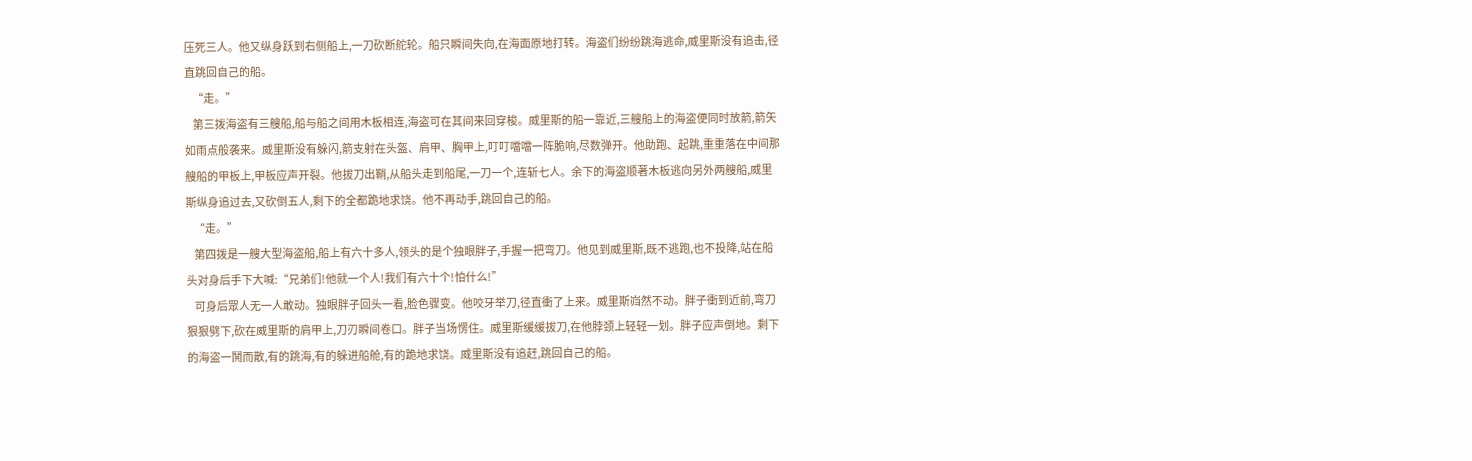压死三人。他又纵身跃到右侧船上,一刀砍断舵轮。船只瞬间失向,在海面原地打转。海盗们纷纷跳海逃命,威里斯没有追击,径直跳回自己的船。
    “走。”
    第三拨海盗有三艘船,船与船之间用木板相连,海盗可在其间来回穿梭。威里斯的船一靠近,三艘船上的海盗便同时放箭,箭矢如雨点般袭来。威里斯没有躲闪,箭支射在头盔、肩甲、胸甲上,叮叮噹噹一阵脆响,尽数弹开。他助跑、起跳,重重落在中间那艘船的甲板上,甲板应声开裂。他拔刀出鞘,从船头走到船尾,一刀一个,连斩七人。余下的海盗顺著木板逃向另外两艘船,威里斯纵身追过去,又砍倒五人,剩下的全都跪地求饶。他不再动手,跳回自己的船。
    “走。”
    第四拨是一艘大型海盗船,船上有六十多人,领头的是个独眼胖子,手握一把弯刀。他见到威里斯,既不逃跑,也不投降,站在船头对身后手下大喊:“兄弟们!他就一个人!我们有六十个!怕什么!”
    可身后眾人无一人敢动。独眼胖子回头一看,脸色骤变。他咬牙举刀,径直衝了上来。威里斯岿然不动。胖子衝到近前,弯刀狠狠劈下,砍在威里斯的肩甲上,刀刃瞬间卷口。胖子当场愣住。威里斯缓缓拔刀,在他脖颈上轻轻一划。胖子应声倒地。剩下的海盗一鬨而散,有的跳海,有的躲进船舱,有的跪地求饶。威里斯没有追赶,跳回自己的船。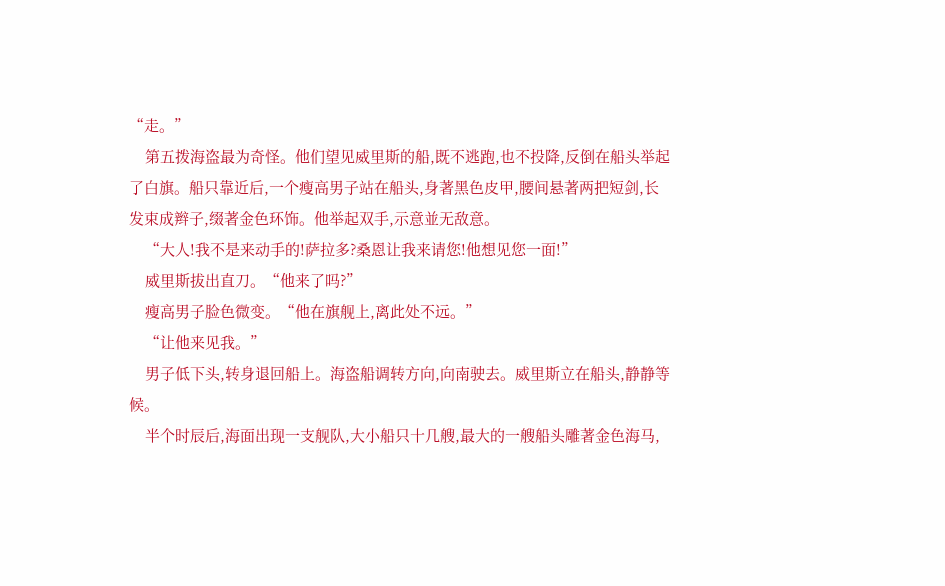“走。”
    第五拨海盗最为奇怪。他们望见威里斯的船,既不逃跑,也不投降,反倒在船头举起了白旗。船只靠近后,一个瘦高男子站在船头,身著黑色皮甲,腰间悬著两把短剑,长发束成辫子,缀著金色环饰。他举起双手,示意並无敌意。
    “大人!我不是来动手的!萨拉多?桑恩让我来请您!他想见您一面!”
    威里斯拔出直刀。“他来了吗?”
    瘦高男子脸色微变。“他在旗舰上,离此处不远。”
    “让他来见我。”
    男子低下头,转身退回船上。海盗船调转方向,向南驶去。威里斯立在船头,静静等候。
    半个时辰后,海面出现一支舰队,大小船只十几艘,最大的一艘船头雕著金色海马,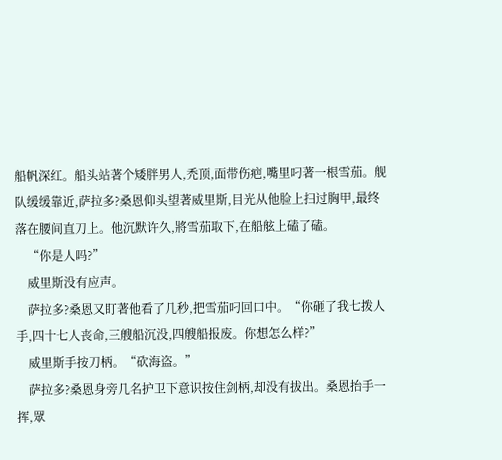船帆深红。船头站著个矮胖男人,禿顶,面带伤疤,嘴里叼著一根雪茄。舰队缓缓靠近,萨拉多?桑恩仰头望著威里斯,目光从他脸上扫过胸甲,最终落在腰间直刀上。他沉默许久,將雪茄取下,在船舷上磕了磕。
    “你是人吗?”
    威里斯没有应声。
    萨拉多?桑恩又盯著他看了几秒,把雪茄叼回口中。“你砸了我七拨人手,四十七人丧命,三艘船沉没,四艘船报废。你想怎么样?”
    威里斯手按刀柄。“砍海盗。”
    萨拉多?桑恩身旁几名护卫下意识按住剑柄,却没有拔出。桑恩抬手一挥,眾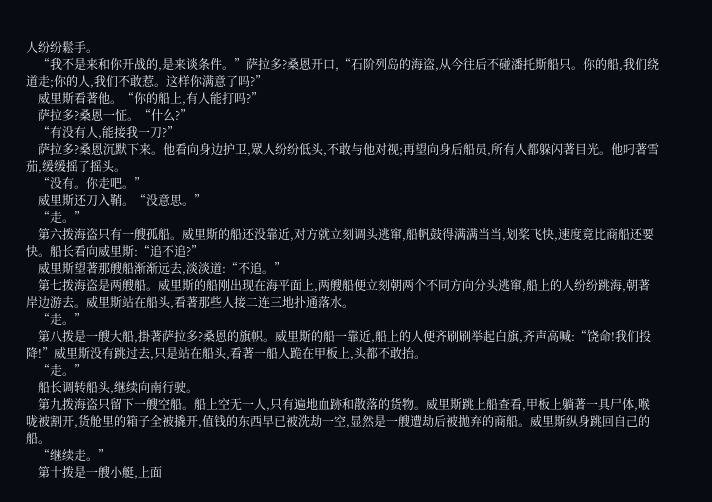人纷纷鬆手。
    “我不是来和你开战的,是来谈条件。”萨拉多?桑恩开口,“石阶列岛的海盗,从今往后不碰潘托斯船只。你的船,我们绕道走;你的人,我们不敢惹。这样你满意了吗?”
    威里斯看著他。“你的船上,有人能打吗?”
    萨拉多?桑恩一怔。“什么?”
    “有没有人,能接我一刀?”
    萨拉多?桑恩沉默下来。他看向身边护卫,眾人纷纷低头,不敢与他对视;再望向身后船员,所有人都躲闪著目光。他叼著雪茄,缓缓摇了摇头。
    “没有。你走吧。”
    威里斯还刀入鞘。“没意思。”
    “走。”
    第六拨海盗只有一艘孤船。威里斯的船还没靠近,对方就立刻调头逃窜,船帆鼓得满满当当,划桨飞快,速度竟比商船还要快。船长看向威里斯:“追不追?”
    威里斯望著那艘船渐渐远去,淡淡道:“不追。”
    第七拨海盗是两艘船。威里斯的船刚出现在海平面上,两艘船便立刻朝两个不同方向分头逃窜,船上的人纷纷跳海,朝著岸边游去。威里斯站在船头,看著那些人接二连三地扑通落水。
    “走。”
    第八拨是一艘大船,掛著萨拉多?桑恩的旗帜。威里斯的船一靠近,船上的人便齐刷刷举起白旗,齐声高喊:“饶命!我们投降!”威里斯没有跳过去,只是站在船头,看著一船人跪在甲板上,头都不敢抬。
    “走。”
    船长调转船头,继续向南行驶。
    第九拨海盗只留下一艘空船。船上空无一人,只有遍地血跡和散落的货物。威里斯跳上船查看,甲板上躺著一具尸体,喉咙被割开,货舱里的箱子全被撬开,值钱的东西早已被洗劫一空,显然是一艘遭劫后被拋弃的商船。威里斯纵身跳回自己的船。
    “继续走。”
    第十拨是一艘小艇,上面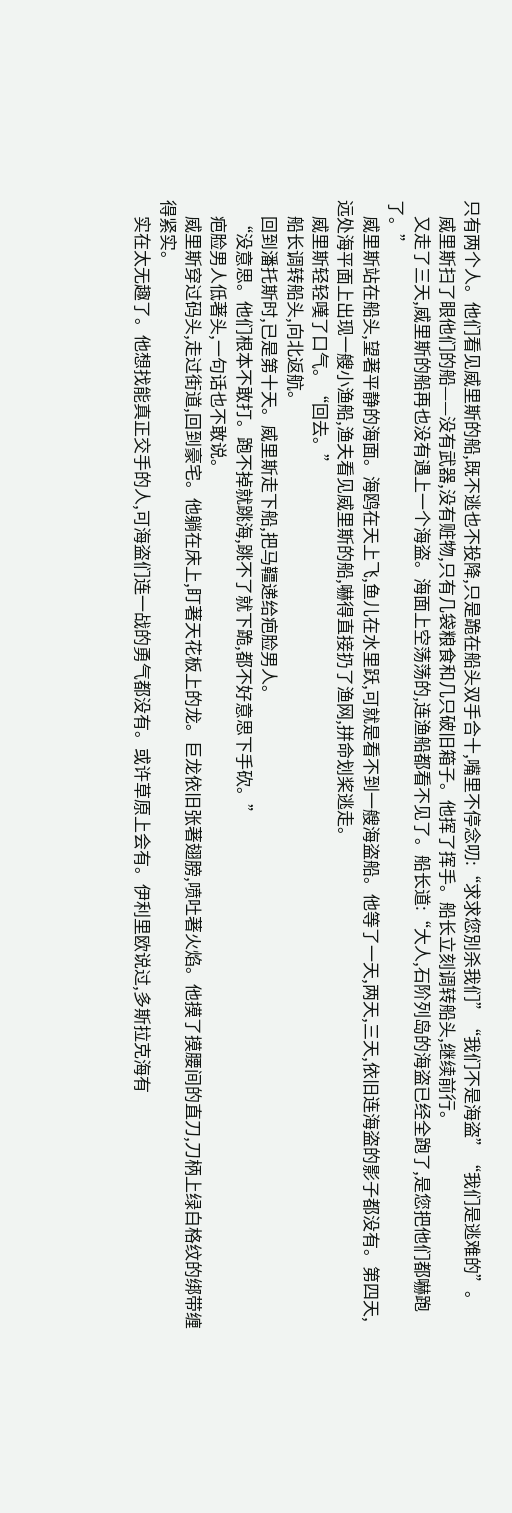只有两个人。他们看见威里斯的船,既不逃也不投降,只是跪在船头双手合十,嘴里不停念叨:“求求您別杀我们”“我们不是海盗”“我们是逃难的”。
    威里斯扫了眼他们的船——没有武器,没有赃物,只有几袋粮食和几只破旧箱子。他挥了挥手。船长立刻调转船头,继续前行。
    又走了三天,威里斯的船再也没有遇上一个海盗。海面上空荡荡的,连渔船都看不见了。船长道:“大人,石阶列岛的海盗已经全跑了,是您把他们都嚇跑了。”
    威里斯站在船头,望著平静的海面。海鸥在天上飞,鱼儿在水里跃,可就是看不到一艘海盗船。他等了一天,两天,三天,依旧连海盗的影子都没有。第四天,远处海平面上出现一艘小渔船,渔夫看见威里斯的船,嚇得直接扔了渔网,拼命划桨逃走。
    威里斯轻轻嘆了口气。“回去。”
    船长调转船头,向北返航。
    回到潘托斯时,已是第十天。威里斯走下船,把马韁递给疤脸男人。
    “没意思。他们根本不敢打。跑不掉就跳海,跳不了就下跪,都不好意思下手砍。”
    疤脸男人低著头,一句话也不敢说。
    威里斯穿过码头,走过街道,回到豪宅。他躺在床上,盯著天花板上的龙。巨龙依旧张著翅膀,喷吐著火焰。他摸了摸腰间的直刀,刀柄上绿白格纹的绑带缠得紧实。
    实在太无趣了。他想找能真正交手的人,可海盗们连一战的勇气都没有。或许草原上会有。伊利里欧说过,多斯拉克海有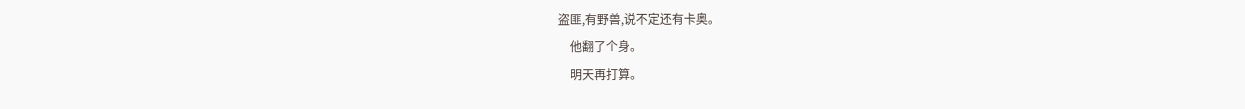盗匪,有野兽,说不定还有卡奥。
    他翻了个身。
    明天再打算。